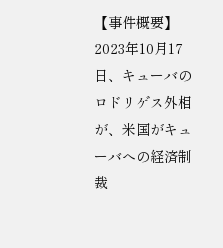【事件概要】
2023年10月17日、キューバのロドリゲス外相が、米国がキューバへの経済制裁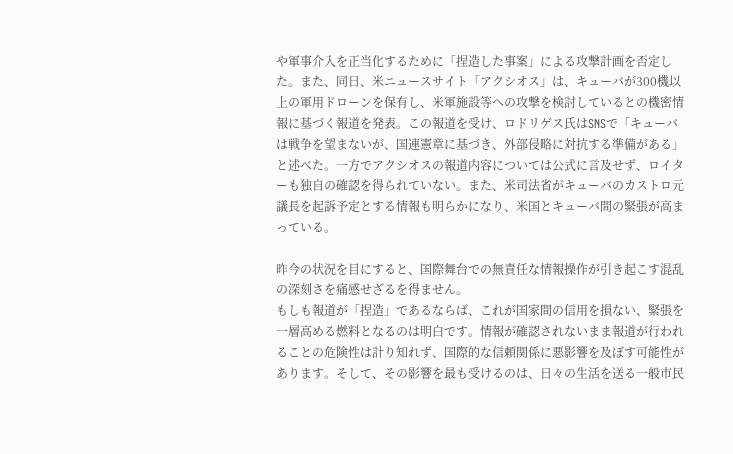や軍事介入を正当化するために「捏造した事案」による攻撃計画を否定した。また、同日、米ニュースサイト「アクシオス」は、キューバが300機以上の軍用ドローンを保有し、米軍施設等への攻撃を検討しているとの機密情報に基づく報道を発表。この報道を受け、ロドリゲス氏はSNSで「キューバは戦争を望まないが、国連憲章に基づき、外部侵略に対抗する準備がある」と述べた。一方でアクシオスの報道内容については公式に言及せず、ロイターも独自の確認を得られていない。また、米司法省がキューバのカストロ元議長を起訴予定とする情報も明らかになり、米国とキューバ間の緊張が高まっている。

昨今の状況を目にすると、国際舞台での無責任な情報操作が引き起こす混乱の深刻さを痛感せざるを得ません。
もしも報道が「捏造」であるならば、これが国家間の信用を損ない、緊張を一層高める燃料となるのは明白です。情報が確認されないまま報道が行われることの危険性は計り知れず、国際的な信頼関係に悪影響を及ぼす可能性があります。そして、その影響を最も受けるのは、日々の生活を送る一般市民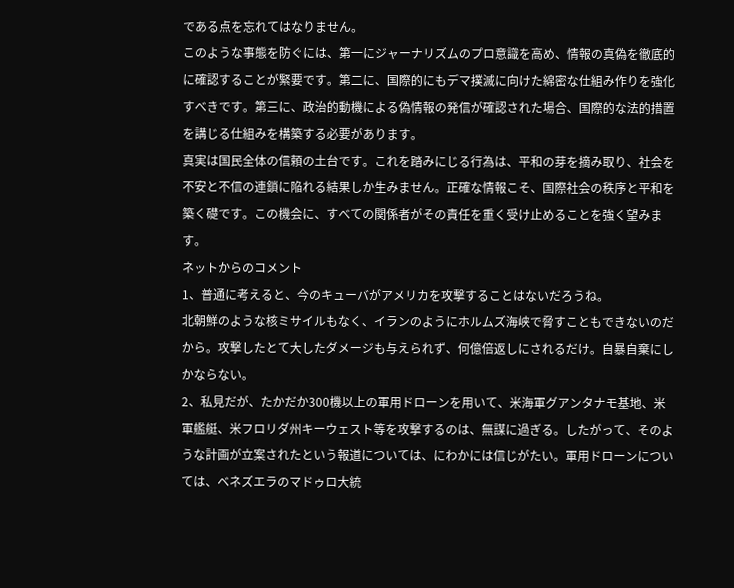である点を忘れてはなりません。
このような事態を防ぐには、第一にジャーナリズムのプロ意識を高め、情報の真偽を徹底的に確認することが緊要です。第二に、国際的にもデマ撲滅に向けた綿密な仕組み作りを強化すべきです。第三に、政治的動機による偽情報の発信が確認された場合、国際的な法的措置を講じる仕組みを構築する必要があります。
真実は国民全体の信頼の土台です。これを踏みにじる行為は、平和の芽を摘み取り、社会を不安と不信の連鎖に陥れる結果しか生みません。正確な情報こそ、国際社会の秩序と平和を築く礎です。この機会に、すべての関係者がその責任を重く受け止めることを強く望みます。
ネットからのコメント
1、普通に考えると、今のキューバがアメリカを攻撃することはないだろうね。
北朝鮮のような核ミサイルもなく、イランのようにホルムズ海峡で脅すこともできないのだから。攻撃したとて大したダメージも与えられず、何億倍返しにされるだけ。自暴自棄にしかならない。
2、私見だが、たかだか300機以上の軍用ドローンを用いて、米海軍グアンタナモ基地、米軍艦艇、米フロリダ州キーウェスト等を攻撃するのは、無謀に過ぎる。したがって、そのような計画が立案されたという報道については、にわかには信じがたい。軍用ドローンについては、ベネズエラのマドゥロ大統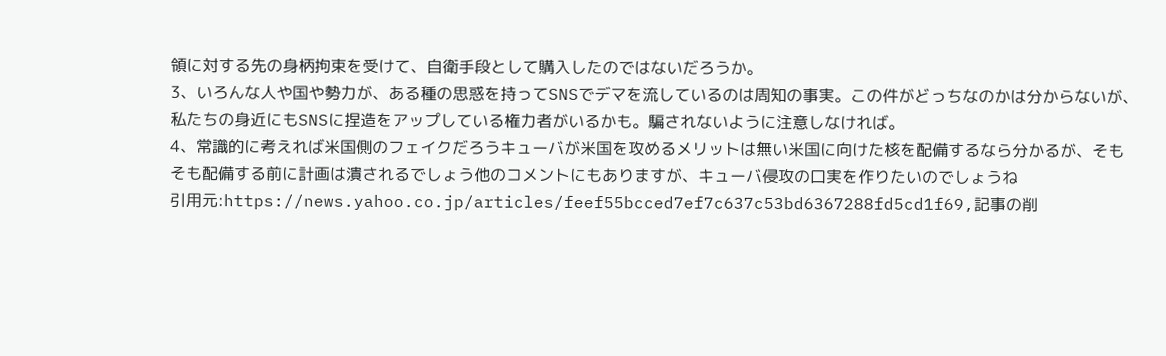領に対する先の身柄拘束を受けて、自衛手段として購入したのではないだろうか。
3、いろんな人や国や勢力が、ある種の思惑を持ってSNSでデマを流しているのは周知の事実。この件がどっちなのかは分からないが、私たちの身近にもSNSに捏造をアップしている権力者がいるかも。騙されないように注意しなければ。
4、常識的に考えれば米国側のフェイクだろうキューバが米国を攻めるメリットは無い米国に向けた核を配備するなら分かるが、そもそも配備する前に計画は潰されるでしょう他のコメントにもありますが、キューバ侵攻の口実を作りたいのでしょうね
引用元:https://news.yahoo.co.jp/articles/feef55bcced7ef7c637c53bd6367288fd5cd1f69,記事の削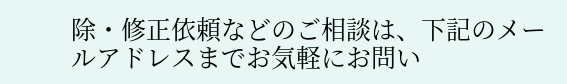除・修正依頼などのご相談は、下記のメールアドレスまでお気軽にお問い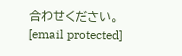合わせください。[email protected]